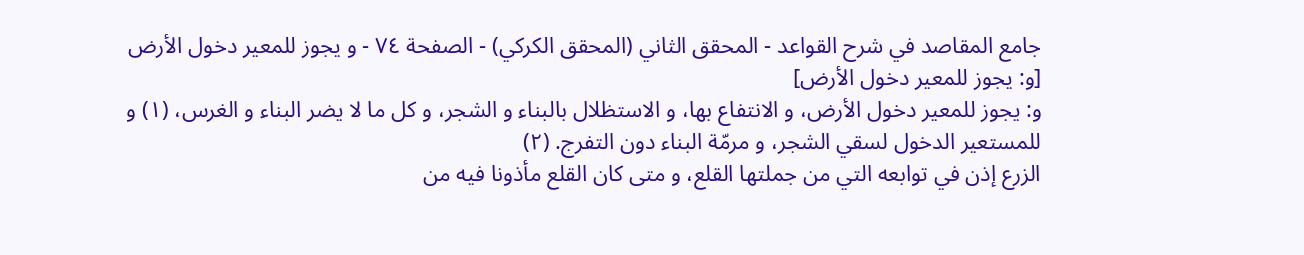جامع المقاصد في شرح القواعد - المحقق الثاني (المحقق الكركي) - الصفحة ٧٤ - و يجوز للمعير دخول الأرض
[و: يجوز للمعير دخول الأرض]
و: يجوز للمعير دخول الأرض، و الانتفاع بها، و الاستظلال بالبناء و الشجر، و كل ما لا يضر البناء و الغرس، (١) و للمستعير الدخول لسقي الشجر، و مرمّة البناء دون التفرج. (٢)
الزرع إذن في توابعه التي من جملتها القلع، و متى كان القلع مأذونا فيه من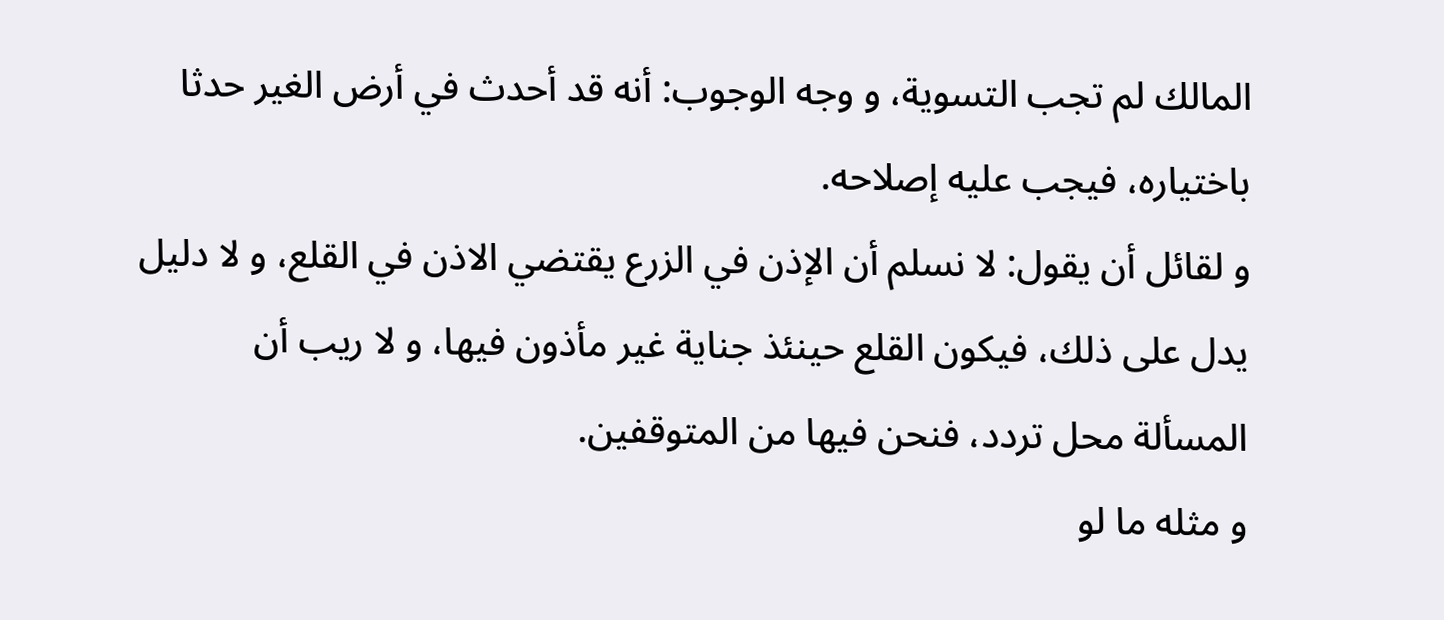المالك لم تجب التسوية، و وجه الوجوب: أنه قد أحدث في أرض الغير حدثا باختياره، فيجب عليه إصلاحه.
و لقائل أن يقول: لا نسلم أن الإذن في الزرع يقتضي الاذن في القلع، و لا دليل يدل على ذلك، فيكون القلع حينئذ جناية غير مأذون فيها، و لا ريب أن المسألة محل تردد، فنحن فيها من المتوقفين.
و مثله ما لو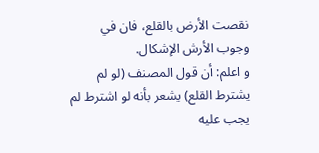نقصت الأرض بالقلع، فان في وجوب الأرش الإشكال.
و اعلم: أن قول المصنف (لو لم يشترط القلع) يشعر بأنه لو اشترط لم يجب عليه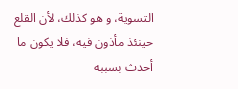التسوية، و هو كذلك، لأن القلع حينئذ مأذون فيه، فلا يكون ما أحدث بسببه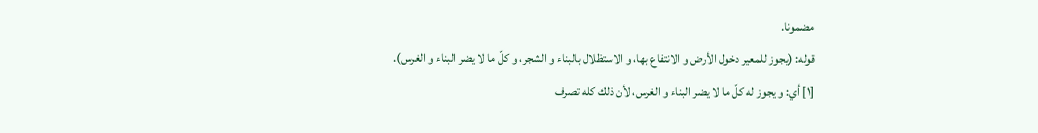مضمونا.
قوله: (يجوز للمعير دخول الأرض و الانتفاع بها، و الاستظلال بالبناء و الشجر، و كلّ ما لا يضر البناء و الغرس).
[١] أي: و يجوز له كلّ ما لا يضر البناء و الغرس، لأن ذلك كله تصرف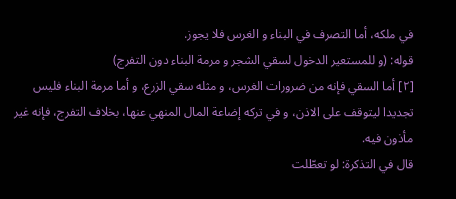في ملكه، أما التصرف في البناء و الغرس فلا يجوز.
قوله: (و للمستعير الدخول لسقي الشجر و مرمة البناء دون التفرج)
[٢] أما السقي فإنه من ضرورات الغرس، و مثله سقي الزرع، و أما مرمة البناء فليس تجديدا ليتوقف على الاذن، و في تركه إضاعة المال المنهي عنها، بخلاف التفرج، فإنه غير مأذون فيه.
قال في التذكرة: لو تعطّلت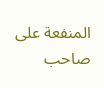المنفعة على صاحب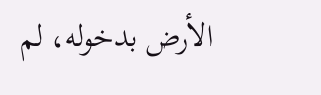الأرض بدخوله، لم